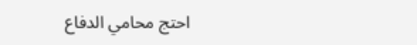احتج محامي الدفاع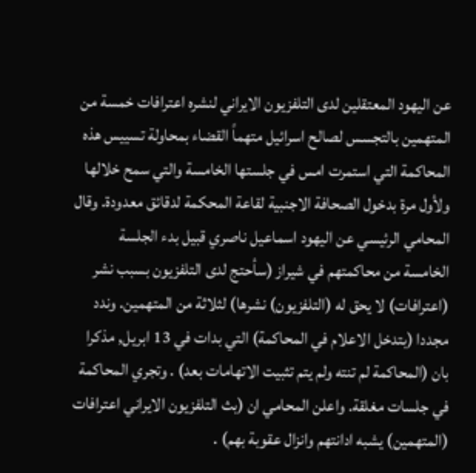عن اليهود المعتقلين لدى التلفزيون الايراني لنشره اعترافات خمسة من المتهمين بالتجسس لصالح اسرائيل متهماً القضاء بمحاولة تسييس هذه المحاكمة التي استمرت امس في جلستها الخامسة والتي سمح خلالها ولأول مرة بدخول الصحافة الاجنبية لقاعة المحكمة لدقائق معدودة. وقال المحامي الرئيسي عن اليهود اسماعيل ناصري قبيل بدء الجلسة الخامسة من محاكمتهم في شيراز (سأحتج لدى التلفزيون بسبب نشر (اعترافات) لا يحق له (التلفزيون) نشرها) لثلاثة من المتهمين. وندد مجددا (بتدخل الاعلام في المحاكمة) التي بدات في 13 ابريل, مذكرا بان (المحاكمة لم تنته ولم يتم تثبيت الاتهامات بعد) . وتجري المحاكمة في جلسات مغلقة. واعلن المحامي ان (بث التلفزيون الايراني اعترافات (المتهمين) يشبه ادانتهم وانزال عقوبة بهم) .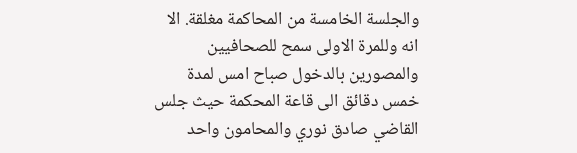والجلسة الخامسة من المحاكمة مغلقة. الا انه وللمرة الاولى سمح للصحافيين والمصورين بالدخول صباح امس لمدة خمس دقائق الى قاعة المحكمة حيث جلس القاضي صادق نوري والمحامون واحد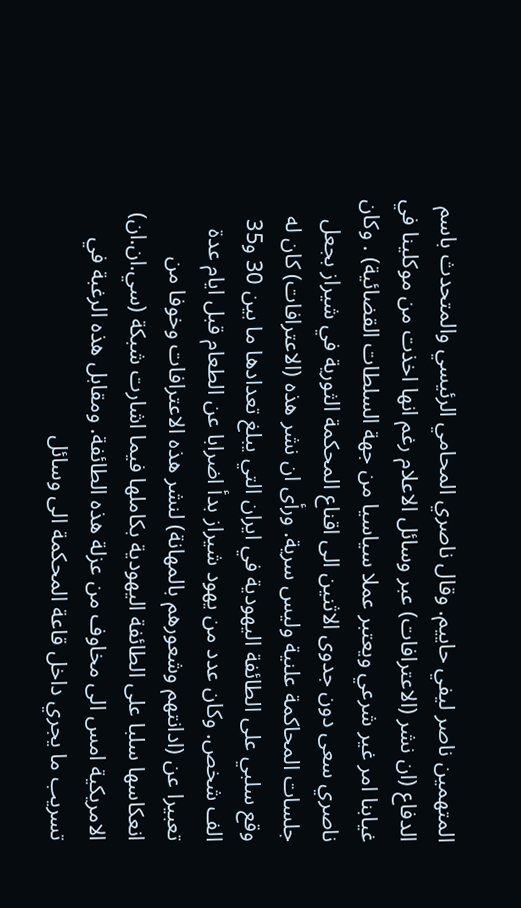المتهمين ناصر ليفي حاييم. وقال ناصري المحامي الرئيسي والمتحدث باسم الدفاع (ان نشر (الاعترافات) عبر وسائل الاعلام رغم انها اخذت من موكلينا في غيابنا امر غير شرعي ويعتبر عملا سياسيا من جهة السلطات القضائية) . وكان ناصري سعى دون جدوى الاثنين الى اقناع المحكمة الثورية في شيراز بجعل جلسات المحاكمة علنية وليس سرية. ورأى ان نشر هذه (الاعترافات) كان له وقع سلبي على الطائفة اليهودية في ايران التي يبلغ تعدادها ما بين 30 و35 الف شخص. وكان عدد من يهود شيراز بدأ اضرابا عن الطعام قبل ايام عدة تعبيرا عن (ادانتهم وشعورهم بالمهانة) لنشر هذه الاعترافات وخوفا من انعكاسها سلبا على الطائفة اليهودية بكاملها فيما اشارت شبكة (سي.ان.ان) الامريكية امس الى مخاوف من عزلة هذه الطائفة. ومقابل هذه الرغبة في تسريب ما يجري داخل قاعة المحكمة الى وسائل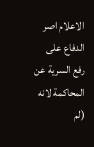الاعلام اصر الدفاع على رفع السرية عن المحاكمة لانه (لم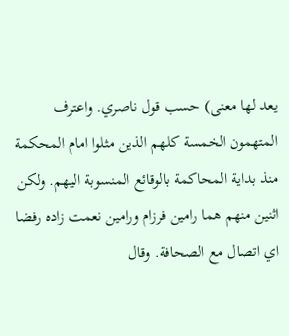يعد لها معنى) حسب قول ناصري. واعترف المتهمون الخمسة كلهم الذين مثلوا امام المحكمة منذ بداية المحاكمة بالوقائع المنسوبة اليهم. ولكن اثنين منهم هما رامين فرزام ورامين نعمت زاده رفضا اي اتصال مع الصحافة. وقال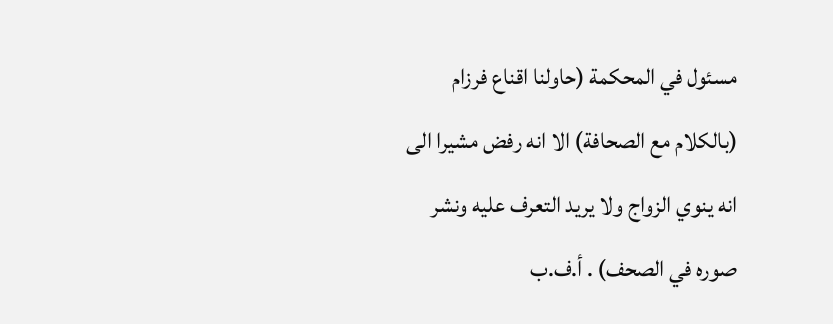مسئول في المحكمة (حاولنا اقناع فرزام (بالكلام مع الصحافة) الا انه رفض مشيرا الى انه ينوي الزواج ولا يريد التعرف عليه ونشر صوره في الصحف) . أ.ف.ب